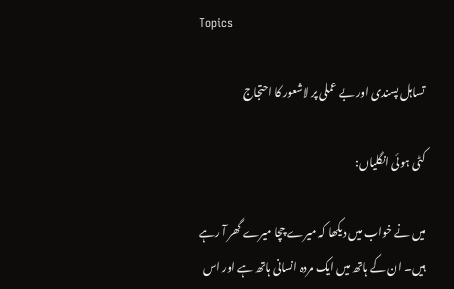Topics

تساہل پسندی اور بے عملی پر لاشعور کا احتجاج

کٹی ہوئی انگلیاں:

میں نے خواب میں دیکھا کہ میرے چچا میرے گھر آ رہے ہیں۔ ان کے ہاتھ میں ایک مردہ انسانی ہاتھ ہے اور اس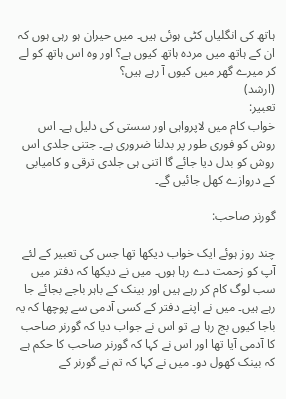ہاتھ کی انگلیاں کٹی ہوئی ہیں۔ میں حیران ہو رہی ہوں کہ ان کے ہاتھ میں مردہ ہاتھ کیوں ہے؟ اور وہ اس ہاتھ کو لے کر میرے گھر میں کیوں آ رہے ہیں؟
(ارشد)
تعبیر:
خواب کام میں لاپرواہی اور سستی کی دلیل ہے۔ اس روش کو فوری طور پر بدلنا ضروری ہے۔ جتنی جلدی اس روش کو بدل دیا جائے گا اتنی ہی جلدی ترقی و کامیابی کے دروازے کھل جائیں گے۔

گورنر صاحب:

چند روز ہوئے ایک خواب دیکھا تھا جس کی تعبیر کے لئے آپ کو زحمت دے رہا ہوں۔ میں نے دیکھا کہ دفتر میں سب لوگ کام کر رہے ہیں اور بینک کے باہر باجے بجائے جا رہے ہیں۔ میں نے اپنے دفتر کے کسی آدمی سے پوچھا کہ یہ باجا کیوں بج رہا ہے تو اس نے جواب دیا کہ گورنر صاحب کا آدمی آیا تھا اور اس نے کہا کہ گورنر صاحب کا حکم ہے کہ بینک کھول دو۔ میں نے کہا کہ تم نے گورنر کے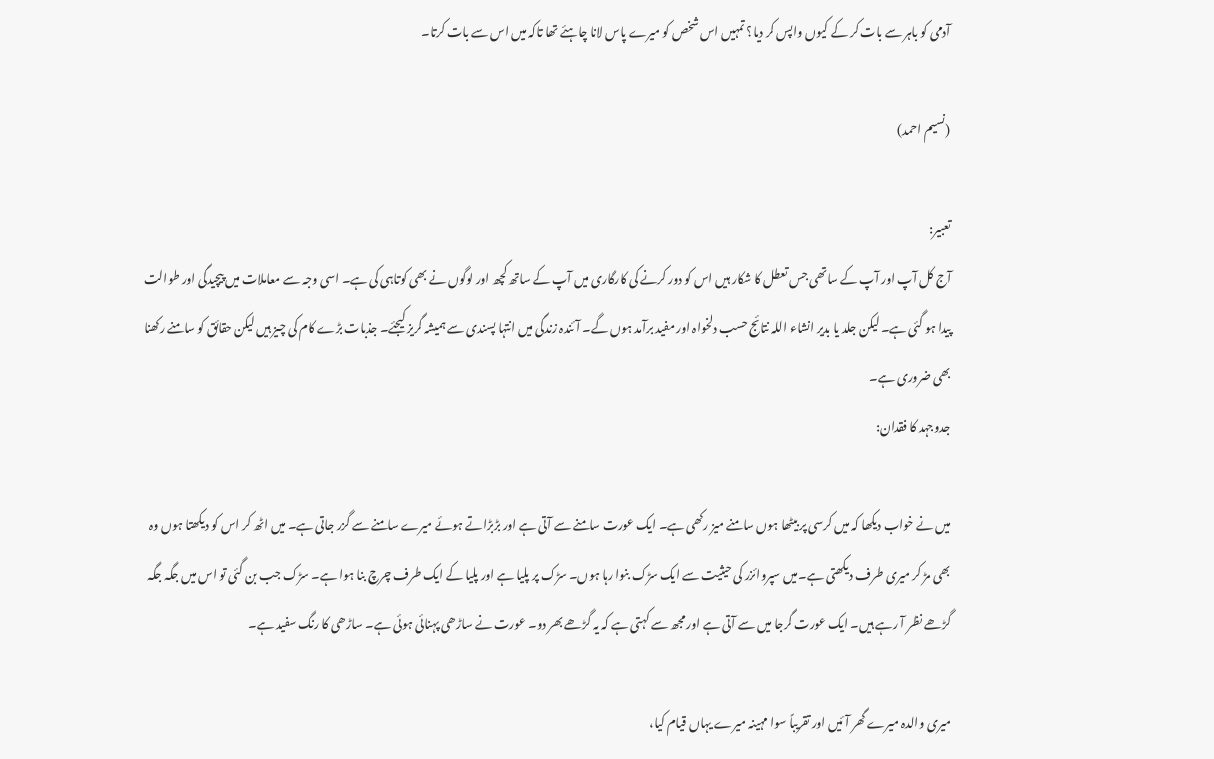آدمی کو باہر سے بات کر کے کیوں واپس کر دیا؟ تمہیں اس شخص کو میرے پاس لانا چاہئے تھا تاکہ میں اس سے بات کرتا۔

(نسیم احمد)

تعبیر:
آج کل آپ اور آپ کے ساتھی جس تعطل کا شکار ہیں اس کو دور کرنے کی کارگاری میں آپ کے ساتھ کچھ اور لوگوں نے بھی کوتاہی کی ہے۔ اسی وجہ سے معاملات میں پیچیدگی اور طوالت پیدا ہو گئی ہے۔ لیکن جلد یا بدیر انشاء اللہ نتائج حسب دلخواہ اور مفید برآمد ہوں گے۔ آئندہ زندگی میں انتہا پسندی سے ہمیشہ گریز کیجئے۔ جذبات بڑے کام کی چیز ہیں لیکن حقائق کو سامنے رکھنا بھی ضروری ہے۔
جدوجہد کا فقدان:

میں نے خواب دیکھا کہ میں کرسی پر بیٹھا ہوں سامنے میز رکھی ہے۔ ایک عورت سامنے سے آتی ہے اور بڑبڑاتے ہوئے میرے سامنے سے گزر جاتی ہے۔ میں اٹھ کر اس کو دیکھتا ہوں وہ بھی مڑ کر میری طرف دیکھتی ہے۔میں سپروائزر کی حیثیت سے ایک سڑک بنوا رہا ہوں۔ سڑک پر پلیا ہے اور پلیا کے ایک طرف چرچ بنا ہوا ہے۔ سڑک جب بن گئی تو اس میں جگہ جگہ گڑھے نظر آ رہے ہیں۔ ایک عورت گرجا میں سے آتی ہے اور مجھ سے کہتی ہے کہ یہ گڑھے بھر دو۔ عورت نے ساڑھی پہنائی ہوئی ہے۔ ساڑھی کا رنگ سفید ہے۔

میری والدہ میرے گھر آئیں اور تقریباً سوا مہینہ میرے یہاں قیام کیا،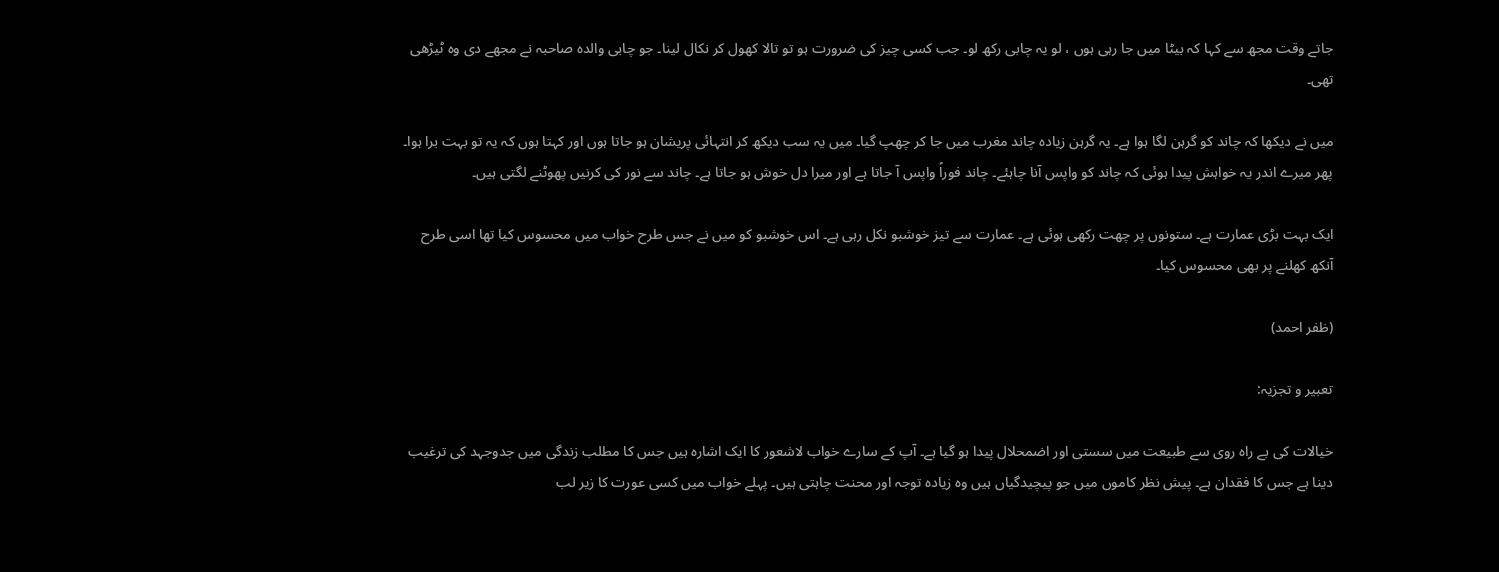جاتے وقت مجھ سے کہا کہ بیٹا میں جا رہی ہوں ، لو یہ چابی رکھ لو۔ جب کسی چیز کی ضرورت ہو تو تالا کھول کر نکال لینا۔ جو چابی والدہ صاحبہ نے مجھے دی وہ ٹیڑھی تھی۔

میں نے دیکھا کہ چاند کو گرہن لگا ہوا ہے۔ یہ گرہن زیادہ چاند مغرب میں جا کر چھپ گیا۔ میں یہ سب دیکھ کر انتہائی پریشان ہو جاتا ہوں اور کہتا ہوں کہ یہ تو بہت برا ہوا۔ پھر میرے اندر یہ خواہش پیدا ہوئی کہ چاند کو واپس آنا چاہئے۔ چاند فوراً واپس آ جاتا ہے اور میرا دل خوش ہو جاتا ہے۔ چاند سے نور کی کرنیں پھوٹنے لگتی ہیں۔

ایک بہت بڑی عمارت ہے۔ ستونوں پر چھت رکھی ہوئی ہے۔ عمارت سے تیز خوشبو نکل رہی ہے۔ اس خوشبو کو میں نے جس طرح خواب میں محسوس کیا تھا اسی طرح آنکھ کھلنے پر بھی محسوس کیا۔

(ظفر احمد)

تعبیر و تجزیہ:

خیالات کی بے راہ روی سے طبیعت میں سستی اور اضمحلال پیدا ہو گیا ہے۔ آپ کے سارے خواب لاشعور کا ایک اشارہ ہیں جس کا مطلب زندگی میں جدوجہد کی ترغیب دینا ہے جس کا فقدان ہے۔ پیش نظر کاموں میں جو پیچیدگیاں ہیں وہ زیادہ توجہ اور محنت چاہتی ہیں۔ پہلے خواب میں کسی عورت کا زیر لب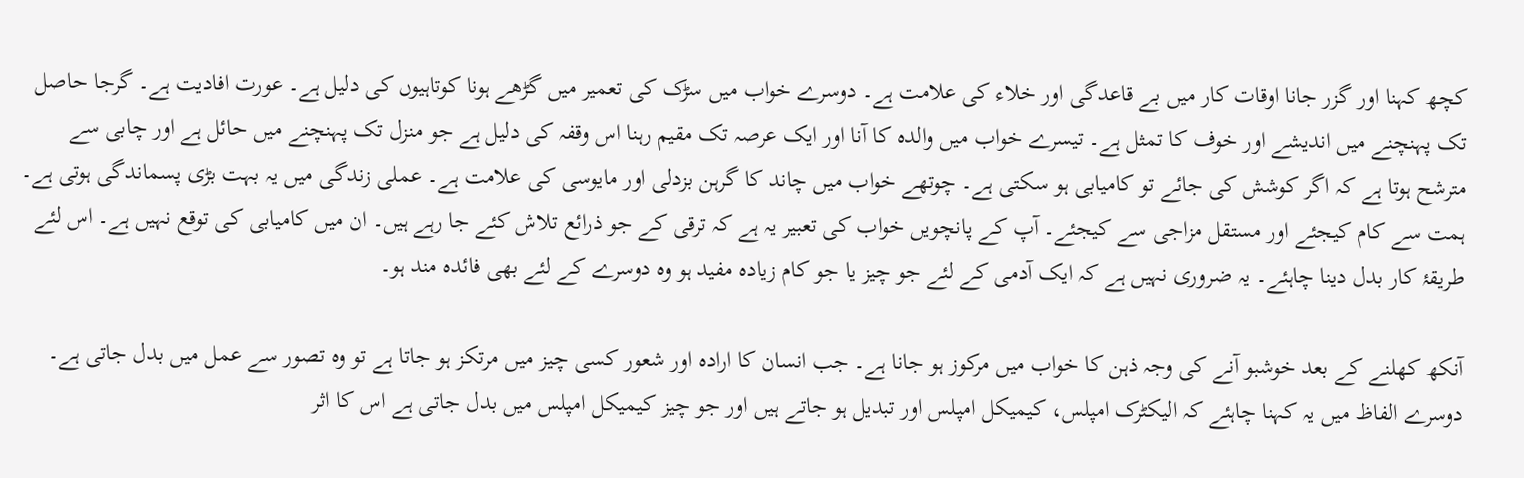کچھ کہنا اور گزر جانا اوقات کار میں بے قاعدگی اور خلاء کی علامت ہے۔ دوسرے خواب میں سڑک کی تعمیر میں گڑھے ہونا کوتاہیوں کی دلیل ہے۔ عورت افادیت ہے۔ گرجا حاصل تک پہنچنے میں اندیشے اور خوف کا تمثل ہے۔ تیسرے خواب میں والدہ کا آنا اور ایک عرصہ تک مقیم رہنا اس وقفہ کی دلیل ہے جو منزل تک پہنچنے میں حائل ہے اور چابی سے مترشح ہوتا ہے کہ اگر کوشش کی جائے تو کامیابی ہو سکتی ہے۔ چوتھے خواب میں چاند کا گرہن بزدلی اور مایوسی کی علامت ہے۔ عملی زندگی میں یہ بہت بڑی پسماندگی ہوتی ہے۔ ہمت سے کام کیجئے اور مستقل مزاجی سے کیجئے۔ آپ کے پانچویں خواب کی تعبیر یہ ہے کہ ترقی کے جو ذرائع تلاش کئے جا رہے ہیں۔ ان میں کامیابی کی توقع نہیں ہے۔ اس لئے طریقۂ کار بدل دینا چاہئے۔ یہ ضروری نہیں ہے کہ ایک آدمی کے لئے جو چیز یا جو کام زیادہ مفید ہو وہ دوسرے کے لئے بھی فائدہ مند ہو۔

آنکھ کھلنے کے بعد خوشبو آنے کی وجہ ذہن کا خواب میں مرکوز ہو جانا ہے۔ جب انسان کا ارادہ اور شعور کسی چیز میں مرتکز ہو جاتا ہے تو وہ تصور سے عمل میں بدل جاتی ہے۔ دوسرے الفاظ میں یہ کہنا چاہئے کہ الیکٹرک امپلس، کیمیکل امپلس اور تبدیل ہو جاتے ہیں اور جو چیز کیمیکل امپلس میں بدل جاتی ہے اس کا اثر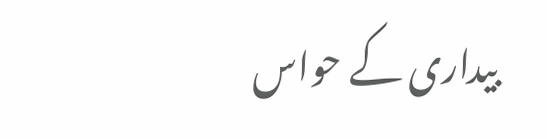بیداری کے حواس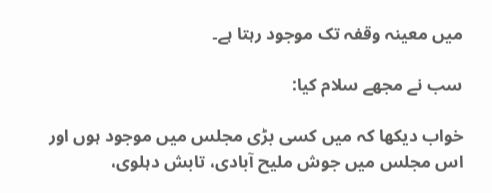میں معینہ وقفہ تک موجود رہتا ہے۔

سب نے مجھے سلام کیا:

خواب دیکھا کہ میں کسی بڑی مجلس میں موجود ہوں اور اس مجلس میں جوش ملیح آبادی، تابش دہلوی،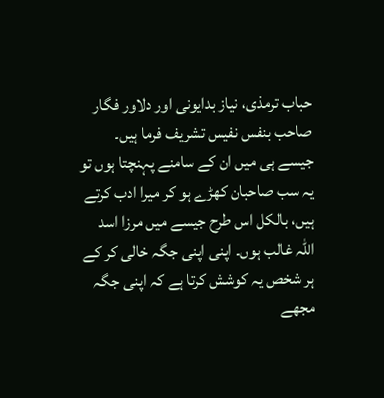حباب ترمذی، نیاز بدایونی اور دلاور فگار صاحب بنفس نفیس تشریف فرما ہیں۔ جیسے ہی میں ان کے سامنے پہنچتا ہوں تو یہ سب صاحبان کھڑے ہو کر میرا ادب کرتے ہیں، بالکل اس طرح جیسے میں مرزا اسد اللہ غالب ہوں۔ اپنی اپنی جگہ خالی کر کے ہر شخص یہ کوشش کرتا ہے کہ اپنی جگہ مجھے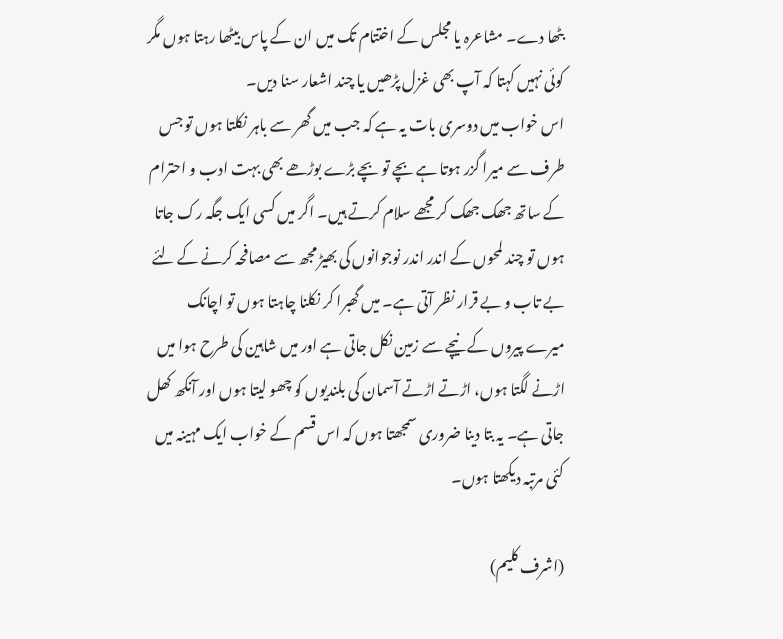بٹھا دے۔ مشاعرہ یا مجلس کے اختتام تک میں ان کے پاس بیٹھا رہتا ہوں مگر کوئی نہیں کہتا کہ آپ بھی غزل پڑھیں یا چند اشعار سنا دیں۔
اس خواب میں دوسری بات یہ ہے کہ جب میں گھر سے باہر نکلتا ہوں تو جس طرف سے میرا گزر ہوتا ہے بچے تو بچے بڑے بوڑھے بھی بہت ادب و احترام کے ساتھ جھک جھک کر مجھے سلام کرتے ہیں۔ اگر میں کسی ایک جگہ رک جاتا ہوں تو چند لمحوں کے اندر اندر نوجوانوں کی بھیڑ مجھ سے مصافحہ کرنے کے لئے بے تاب و بے قرار نظر آتی ہے۔ میں گھبرا کر نکلنا چاہتا ہوں تو اچانک میرے پیروں کے نیچے سے زمین نکل جاتی ہے اور میں شاہین کی طرح ہوا میں اڑنے لگتا ہوں، اڑتے اڑتے آسمان کی بلندیوں کو چھو لیتا ہوں اور آنکھ کھل جاتی ہے۔ یہ بتا دینا ضروری سمجھتا ہوں کہ اس قسم کے خواب ایک مہینہ میں کئی مرتبہ دیکھتا ہوں۔

(اشرف کلیم)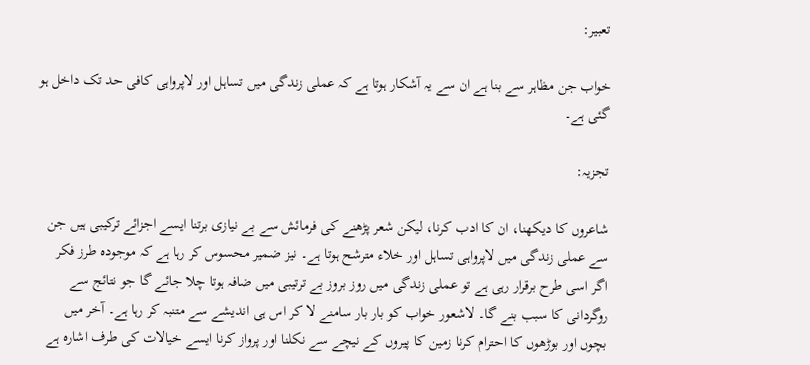تعبیر:

خواب جن مظاہر سے بنا ہے ان سے یہ آشکار ہوتا ہے کہ عملی زندگی میں تساہل اور لاپرواہی کافی حد تک داخل ہو گئی ہے۔

تجزیہ:

شاعروں کا دیکھنا، ان کا ادب کرنا، لیکن شعر پڑھنے کی فرمائش سے بے نیازی برتنا ایسے اجزائے ترکیبی ہیں جن سے عملی زندگی میں لاپرواہی تساہل اور خلاء مترشح ہوتا ہے۔ نیز ضمیر محسوس کر رہا ہے کہ موجودہ طرز فکر اگر اسی طرح برقرار رہی ہے تو عملی زندگی میں روز بروز بے ترتیبی میں ضافہ ہوتا چلا جائے گا جو نتائج سے روگردانی کا سبب بنے گا۔ لاشعور خواب کو بار بار سامنے لا کر اس ہی اندیشے سے متنبہ کر رہا ہے۔ آخر میں بچوں اور بوڑھوں کا احترام کرنا زمین کا پیروں کے نیچے سے نکلنا اور پرواز کرنا ایسے خیالات کی طرف اشارہ ہے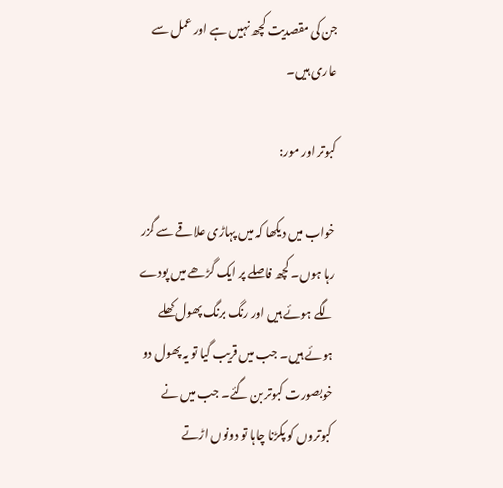جن کی مقصدیت کچھ نہیں ہے اور عمل سے عاری ہیں۔

کبوتر اور مور:

خواب میں دیکھا کہ میں پہاڑی علاقے سے گزر رہا ہوں۔ کچھ فاصلے پر ایک گڑھے میں پودے لگے ہوئے ہیں اور رنگ برنگ پھول کھلے ہوئے ہیں۔ جب میں قریب گیا تو یہ پھول دو خوبصورت کبوتر بن گئے۔ جب میں نے کبوتروں کو پکڑنا چاہا تو دونوں اڑتے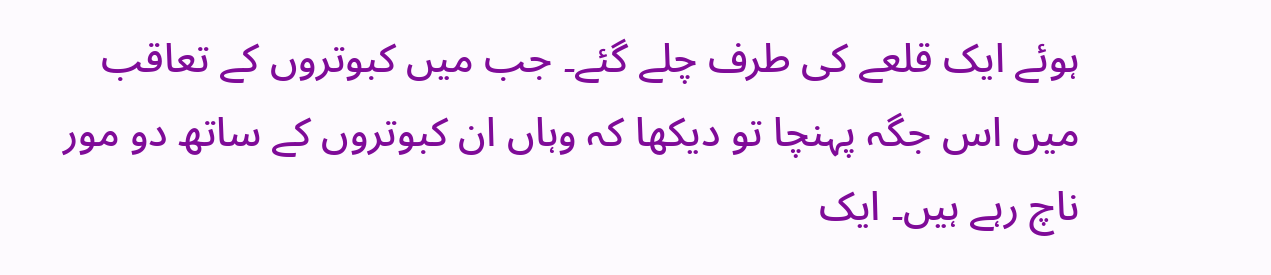ہوئے ایک قلعے کی طرف چلے گئے۔ جب میں کبوتروں کے تعاقب میں اس جگہ پہنچا تو دیکھا کہ وہاں ان کبوتروں کے ساتھ دو مور ناچ رہے ہیں۔ ایک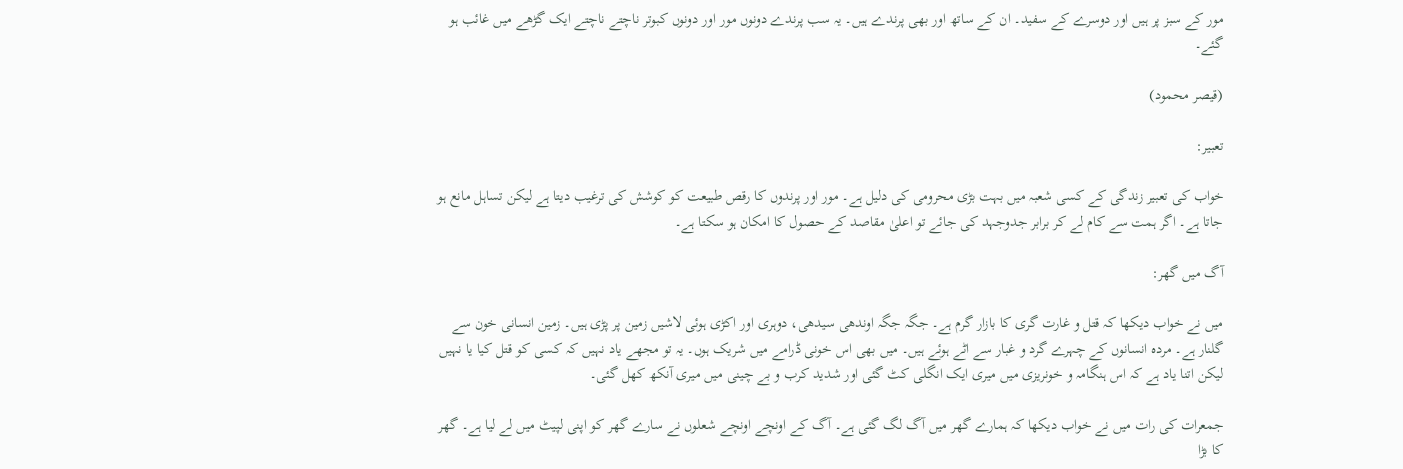مور کے سبز پر ہیں اور دوسرے کے سفید۔ ان کے ساتھ اور بھی پرندے ہیں۔ یہ سب پرندے دونوں مور اور دونوں کبوتر ناچتے ناچتے ایک گڑھے میں غائب ہو گئے۔

(قیصر محمود)

تعبیر:

خواب کی تعبیر زندگی کے کسی شعبہ میں بہت بڑی محرومی کی دلیل ہے۔ مور اور پرندوں کا رقص طبیعت کو کوشش کی ترغیب دیتا ہے لیکن تساہل مانع ہو جاتا ہے۔ اگر ہمت سے کام لے کر برابر جدوجہد کی جائے تو اعلیٰ مقاصد کے حصول کا امکان ہو سکتا ہے۔

آگ میں گھر:

میں نے خواب دیکھا کہ قتل و غارت گری کا بازار گرم ہے۔ جگہ جگہ اوندھی سیدھی، دوہری اور اکڑی ہوئی لاشیں زمین پر پڑی ہیں۔ زمین انسانی خون سے گلنار ہے۔ مردہ انسانوں کے چہرے گرد و غبار سے اٹے ہوئے ہیں۔ میں بھی اس خونی ڈرامے میں شریک ہوں۔ یہ تو مجھے یاد نہیں کہ کسی کو قتل کیا یا نہیں لیکن اتنا یاد ہے کہ اس ہنگامہ و خونریزی میں میری ایک انگلی کٹ گئی اور شدید کرب و بے چینی میں میری آنکھ کھل گئی۔

جمعرات کی رات میں نے خواب دیکھا کہ ہمارے گھر میں آگ لگ گئی ہے۔ آگ کے اونچے اونچے شعلوں نے سارے گھر کو اپنی لپیٹ میں لے لیا ہے۔ گھر کا بڑا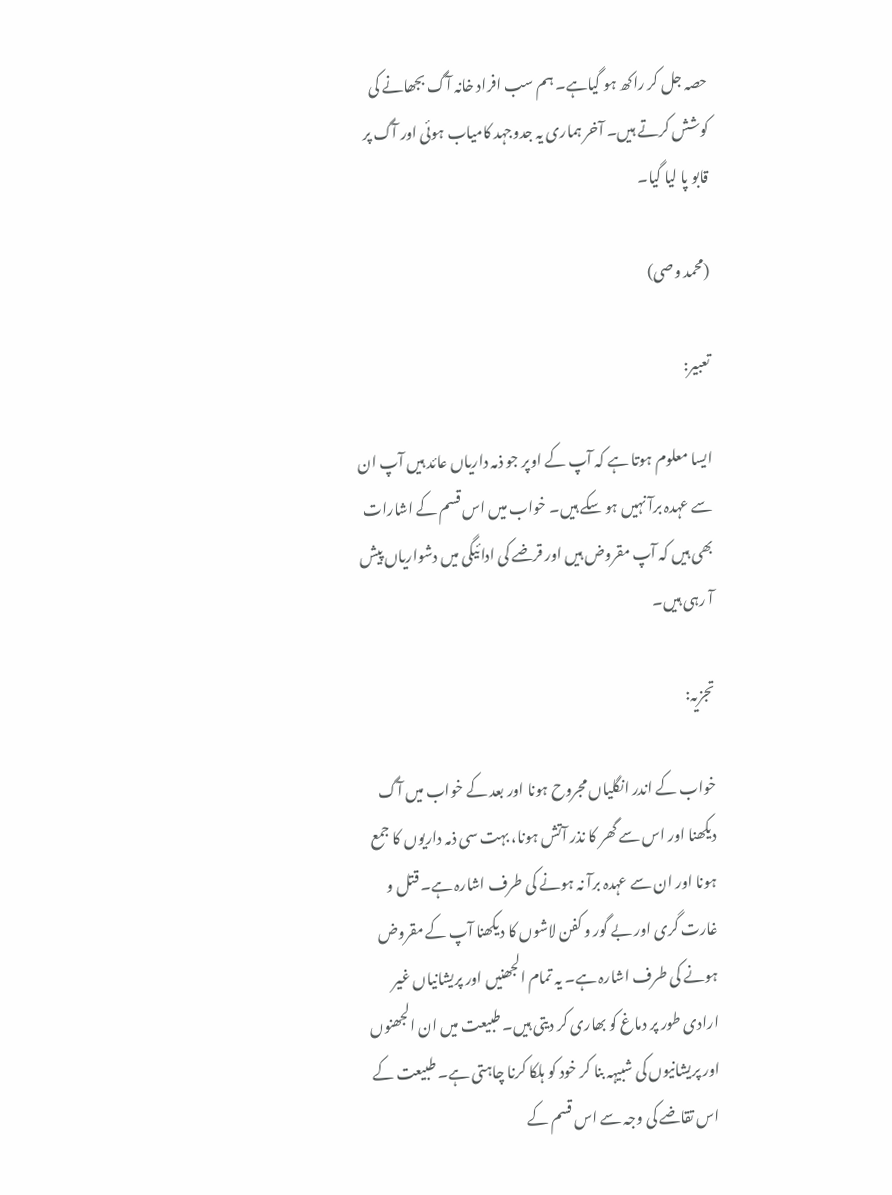حصہ جل کر راکھ ہو گیاہے۔ ہم سب افراد خانہ آگ بجھانے کی کوشش کرتے ہیں۔ آخر ہماری یہ جدوجہد کامیاب ہوئی اور آگ پر قابو پا لیا گیا۔

(محمد وصی)

تعبیر:

ایسا معلوم ہوتا ہے کہ آپ کے اوپر جو ذمہ داریاں عائد ہیں آپ ان سے عہدہ برآ نہیں ہو سکے ہیں۔ خواب میں اس قسم کے اشارات بھی ہیں کہ آپ مقروض ہیں اور قرضے کی ادائیگی میں دشواریاں پیش آ رہی ہیں۔

تجزیہ:

خواب کے اندر انگلیاں مجروح ہونا اور بعد کے خواب میں آگ دیکھنا اور اس سے گھر کا نذر آتش ہونا، بہت سی ذمہ داریوں کا جمع ہونا اور ان سے عہدہ برآ نہ ہونے کی طرف اشارہ ہے۔ قتل و غارت گری اور بے گور و کفن لاشوں کا دیکھنا آپ کے مقروض ہونے کی طرف اشارہ ہے۔ یہ تمام الجھنیں اور پریشانیاں غیر ارادی طور پر دماغ کو بھاری کر دیتی ہیں۔ طبیعت میں ان الجھنوں اور پریشانیوں کی شبیہہ بنا کر خود کو ہلکا کرنا چاہتی ہے۔ طبیعت کے اس تقاضے کی وجہ سے اس قسم کے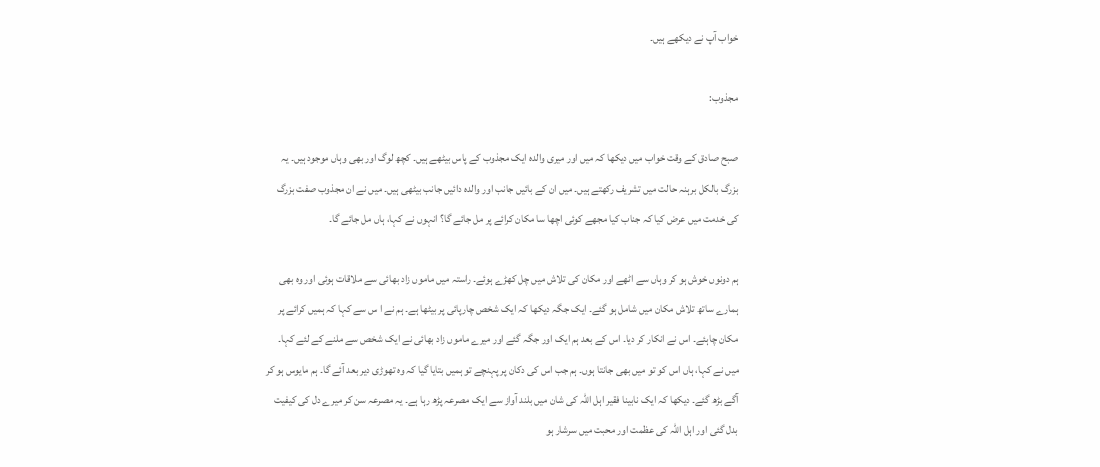خواب آپ نے دیکھے ہیں۔

مجذوب:

صبح صادق کے وقت خواب میں دیکھا کہ میں اور میری والدہ ایک مجذوب کے پاس بیٹھے ہیں۔ کچھ لوگ اور بھی وہاں موجود ہیں۔ یہ بزرگ بالکل برہنہ حالت میں تشریف رکھتے ہیں۔ میں ان کے بائیں جانب اور والدہ دائیں جانب بیٹھی ہیں۔ میں نے ان مجذوب صفت بزرگ کی خدمت میں عرض کیا کہ جناب کیا مجھے کوئی اچھا سا مکان کرائے پر مل جائے گا؟ انہوں نے کہا، ہاں مل جائے گا۔

ہم دونوں خوش ہو کر وہاں سے اٹھے اور مکان کی تلاش میں چل کھڑے ہوئے۔ راستہ میں ماموں زاد بھائی سے ملاقات ہوئی اور وہ بھی ہمارے ساتھ تلاش مکان میں شامل ہو گئے۔ ایک جگہ دیکھا کہ ایک شخص چارپائی پر بیٹھا ہے۔ ہم نے ا س سے کہا کہ ہمیں کرائے پر مکان چاہئے۔ اس نے انکار کر دیا۔ اس کے بعد ہم ایک اور جگہ گئے اور میرے ماموں زاد بھائی نے ایک شخص سے ملنے کے لئے کہا۔ میں نے کہا، ہاں اس کو تو میں بھی جانتا ہوں۔ ہم جب اس کی دکان پر پہنچے تو ہمیں بتایا گیا کہ وہ تھوڑی دیر بعد آئے گا۔ ہم مایوس ہو کر آگے بڑھ گئے۔ دیکھا کہ ایک نابینا فقیر اہل اللہ کی شان میں بلند آواز سے ایک مصرعہ پڑھ رہا ہے۔ یہ مصرعہ سن کر میرے دل کی کیفیت بدل گئی اور اہل اللہ کی عظمت اور محبت میں سرشار ہو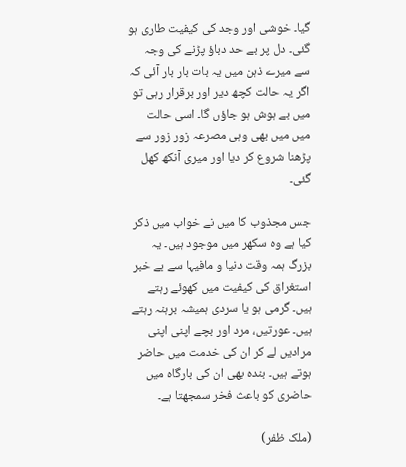گیا۔ خوشی اور وجد کی کیفیت طاری ہو گئی۔ دل پر بے حد دباؤ پڑنے کی وجہ سے میرے ذہن میں یہ بات بار بار آئی کہ اگر یہ حالت کچھ دیر اور برقرار رہی تو میں بے ہوش ہو جاؤں گا۔ اسی حالت میں میں بھی وہی مصرعہ زور زور سے پڑھنا شروع کر دیا اور میری آنکھ کھل گئی۔

جس مجذوب کا میں نے خواب میں ذکر کیا ہے وہ سکھر میں موجود ہیں۔ یہ بزرگ ہمہ وقت دنیا و مافیہا سے بے خبر استغراق کی کیفیت میں کھوئے رہتے ہیں۔ گرمی ہو یا سردی ہمیشہ برہنہ رہتے ہیں۔ عورتیں، مرد اور بچے اپنی اپنی مرادیں لے کر ان کی خدمت میں حاضر ہوتے ہیں۔ بندہ بھی ان کی بارگاہ میں حاضری کو باعث فخر سمجھتا ہے۔

(ملک ظفر)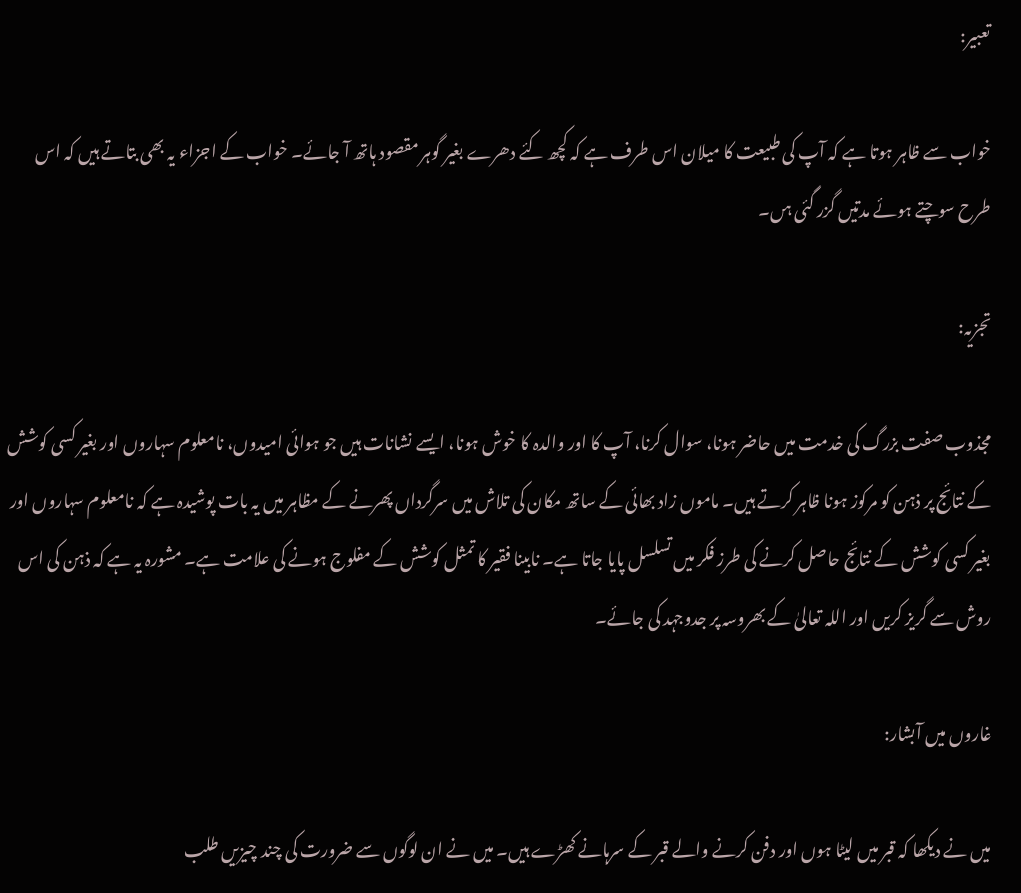تعبیر:

خواب سے ظاہر ہوتا ہے کہ آپ کی طبیعت کا میلان اس طرف ہے کہ کچھ کئے دھرے بغیر گوہر مقصود ہاتھ آ جائے۔ خواب کے اجزاء یہ بھی بتاتے ہیں کہ اس طرح سوچتے ہوئے مدتیں گزر گئی ہں۔

تجزیہ:

مجذوب صفت بزرگ کی خدمت میں حاضر ہونا، سوال کرنا، آپ کا اور والدہ کا خوش ہونا، ایسے نشانات ہیں جو ہوائی امیدوں، نامعلوم سہاروں اور بغیر کسی کوشش کے نتائج پر ذہن کو مرکوز ہونا ظاہر کرتے ہیں۔ ماموں زاد بھائی کے ساتھ مکان کی تلاش میں سرگرداں پھرنے کے مظاہر میں یہ بات پوشیدہ ہے کہ نامعلوم سہاروں اور بغیر کسی کوشش کے نتائج حاصل کرنے کی طرز فکر میں تسلسل پایا جاتا ہے۔ نابینا فقیر کا تمثل کوشش کے مفلوج ہونے کی علامت ہے۔ مشورہ یہ ہے کہ ذہن کی اس روش سے گریز کریں اور اللہ تعالیٰ کے بھروسہ پر جدوجہد کی جائے۔

غاروں میں آبشار:

میں نے دیکھا کہ قبر میں لیٹا ہوں اور دفن کرنے والے قبر کے سرہانے کھڑے ہیں۔ میں نے ان لوگوں سے ضرورت کی چند چیزیں طلب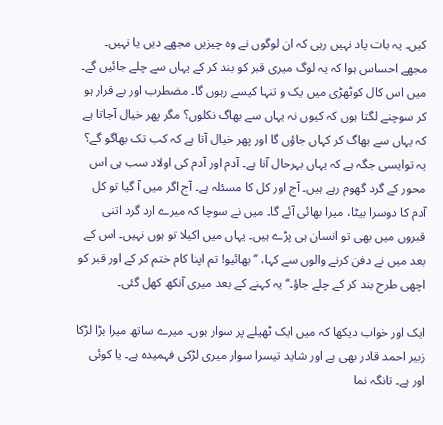کیں۔ یہ بات یاد نہیں رہی کہ ان لوگوں نے وہ چیزیں مجھے دیں یا نہیں۔ مجھے احساس ہوا کہ یہ لوگ میری قبر کو بند کر کے یہاں سے چلے جائیں گے۔ میں اس کال کوٹھڑی میں یک و تنہا کیسے رہوں گا۔ مضطرب اور بے قرار ہو کر سوچنے لگتا ہوں کہ کیوں نہ یہاں سے بھاگ نکلوں؟ مگر پھر خیال آجاتا ہے کہ یہاں سے بھاگ کر کہاں جاؤں گا اور پھر خیال آتا ہے کہ کب تک بھاگو گے؟ یہ توایسی جگہ ہے کہ یہاں بہرحال آنا ہے۔ آدم اور آدم کی اولاد سب ہی اس محور کے گرد گھوم رہے ہیں۔ آج اور کل کا مسئلہ ہے۔ آج اگر میں آ گیا تو کل آدم کا دوسرا بیٹا، میرا بھائی آئے گا۔ میں نے سوچا کہ میرے ارد گرد اتنی قبروں میں بھی تو انسان ہی پڑے ہیں۔ یہاں میں اکیلا تو ہوں نہیں۔ اس کے بعد میں نے دفن کرنے والوں سے کہا، ’’بھائیو! تم اپنا کام ختم کر کے اور قبر کو اچھی طرح بند کر کے چلے جاؤ۔‘‘ یہ کہنے کے بعد میری آنکھ کھل گئی۔

ایک اور خواب دیکھا کہ میں ایک ٹھیلے پر سوار ہوں۔ میرے ساتھ میرا بڑا لڑکا زبیر احمد قادر بھی ہے اور شاید تیسرا سوار میری لڑکی فہمیدہ ہے۔ یا کوئی اور ہے۔ تانگہ نما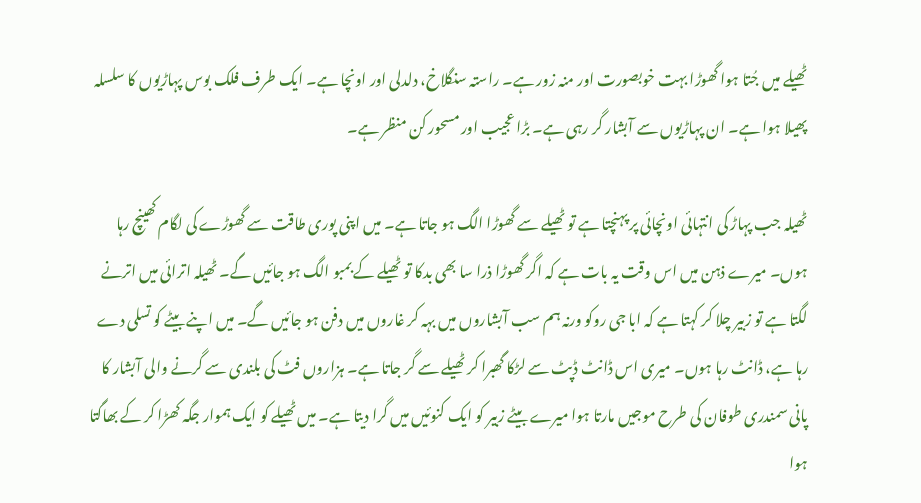ٹھیلے میں جُتا ہوا گھوڑا بہت خوبصورت اور منہ زور ہے۔ راستہ سنگلاخ، دلدلی اور اونچا ہے۔ ایک طرف فلک بوس پہاڑیوں کا سلسلہ پھیلا ہوا ہے۔ ان پہاڑیوں سے آبشار گر رہی ہے۔ بڑا عجیب اور مسحور کن منظر ہے۔

ٹھیلہ جب پہاڑ کی انتہائی اونچائی پر پہنچتا ہے تو ٹھیلے سے گھوڑا الگ ہو جاتا ہے۔ میں اپنی پوری طاقت سے گھوڑے کی لگام کھینچ رہا ہوں۔ میرے ذہن میں اس وقت یہ بات ہے کہ اگر گھوڑا ذرا سا بھی بدکا تو ٹھیلے کے بمبو الگ ہو جائیں گے۔ ٹھیلہ اترائی میں اترنے لگتا ہے تو زبیر چلا کر کہتا ہے کہ ابا جی روکو ورنہ ہم سب آبشاروں میں بہہ کر غاروں میں دفن ہو جائیں گے۔ میں اپنے بیٹے کو تسلی دے رہا ہے، ڈانٹ رہا ہوں۔ میری اس ڈانٹ ڈپٹ سے لڑکا گھبرا کر ٹھیلے سے گر جاتا ہے۔ ہزاروں فٹ کی بلندی سے گرنے والی آبشار کا پانی سمندری طوفان کی طرح موجیں مارتا ہوا میرے بیٹے زبیر کو ایک کنوئیں میں گرا دیتا ہے۔ میں ٹھیلے کو ایک ہموار جگہ کھڑا کر کے بھاگتا ہوا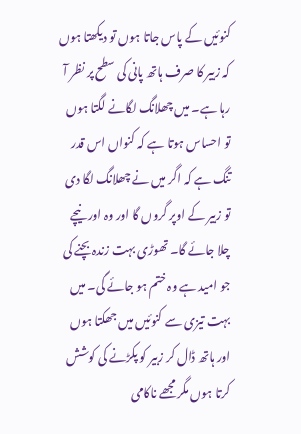کنوئیں کے پاس جاتا ہوں تو دیکھتا ہوں کہ زبیر کا صرف ہاتھ پانی کی سطح پر نظر آ رہا ہے۔ میں چھلانگ لگانے لگتا ہوں تو احساس ہوتا ہے کہ کنواں اس قدر تنگ ہے کہ اگر میں نے چھلانگ لگا دی تو زبیر کے اوپر گروں گا اور وہ اور نیچے چلا جائے گا۔ تھوڑی بہت زندہ بچنے کی جو امید ہے وہ ختم ہو جائے گی۔ میں بہت تیزی سے کنوئیں میں جھکتا ہوں اور ہاتھ ڈال کر زبیر کو پکڑنے کی کوشش کرتا ہوں مگر مجھے ناکامی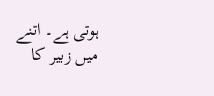ہوتی ہے۔ اتنے میں زبیر کا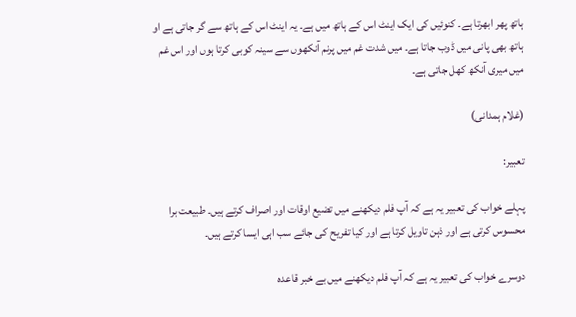ہاتھ پھر ابھرتا ہے۔ کنوئیں کی ایک اینٹ اس کے ہاتھ میں ہے۔ یہ اینٹ اس کے ہاتھ سے گر جاتی ہے او ہاتھ بھی پانی میں ڈوب جاتا ہے۔ میں شدت غم میں پرنم آنکھوں سے سینہ کوبی کرتا ہوں اور اس غم میں میری آنکھ کھل جاتی ہے۔

(غلام ہمدانی)

تعبیر:

پہلے خواب کی تعبیر یہ ہے کہ آپ فلم دیکھنے میں تضیع اوقات اور اصراف کرتے ہیں۔ طبیعت برا محسوس کرتی ہے اور ذہن تاویل کرتا ہے اور کیا تفریح کی جائے سب اہی ایسا کرتے ہیں۔

دوسرے خواب کی تعبیر یہ ہے کہ آپ فلم دیکھنے میں بے خبر قاعدہ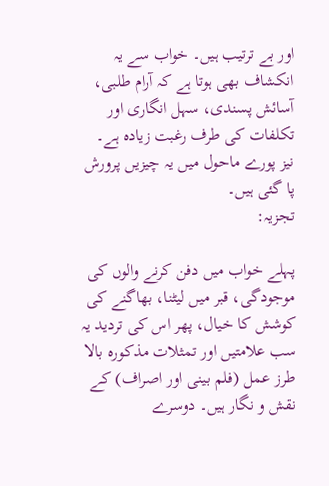اور بے ترتیب ہیں۔ خواب سے یہ انکشاف بھی ہوتا ہے کہ آرام طلبی، آسائش پسندی، سہل انگاری اور تکلفات کی طرف رغبت زیادہ ہے۔ نیز پورے ماحول میں یہ چیزیں پرورش پا گئی ہیں۔
تجزیہ:

پہلے خواب میں دفن کرنے والوں کی موجودگی، قبر میں لیٹنا، بھاگنے کی کوشش کا خیال، پھر اس کی تردید یہ سب علامتیں اور تمثلات مذکورہ بالا طرز عمل (فلم بینی اور اصراف) کے نقش و نگار ہیں۔ دوسرے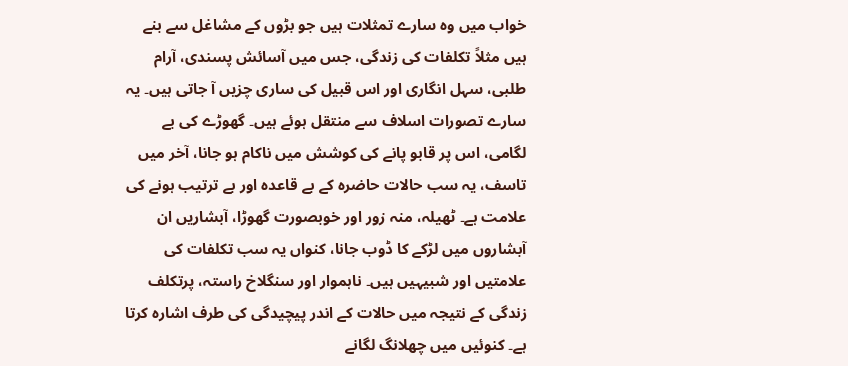خواب میں وہ سارے تمثلات ہیں جو بڑوں کے مشاغل سے بنے ہیں مثلاً تکلفات کی زندگی، جس میں آسائش پسندی، آرام طلبی، سہل انگاری اور اس قبیل کی ساری چزیں آ جاتی ہیں۔ یہ سارے تصورات اسلاف سے منتقل ہوئے ہیں۔ گھوڑے کی بے لگامی، اس پر قابو پانے کی کوشش میں ناکام ہو جانا، آخر میں تاسف، یہ سب حالات حاضرہ کے بے قاعدہ اور بے ترتیب ہونے کی علامت ہے۔ ٹھیلہ، منہ زور اور خوبصورت گھوڑا، آبشاریں ان آبشاروں میں لڑکے کا ڈوب جانا، کنواں یہ سب تکلفات کی علامتیں اور شبیہیں ہیں۔ ناہموار اور سنگلاخ راستہ، پرتکلف زندگی کے نتیجہ میں حالات کے اندر پیچیدگی کی طرف اشارہ کرتا ہے۔ کنوئیں میں چھلانگ لگانے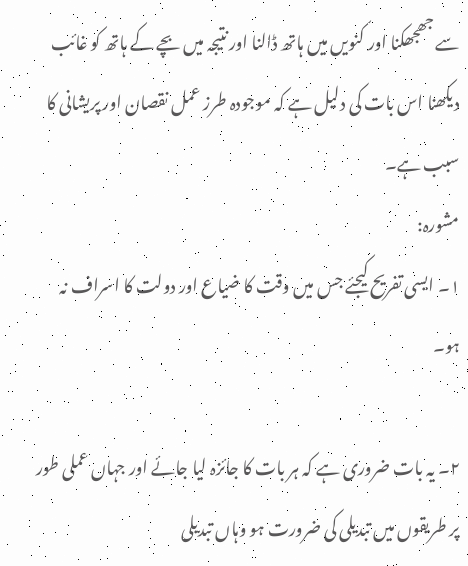سے جھجھکنا اور کنویں میں ہاتھ ڈالنا اور نتیجہ میں بچے کے ہاتھ کو غائب دیکھنا اس بات کی دلیل ہے کہ موجودہ طرز عمل نقصان اور پریشانی کا سبب ہے۔
مشورہ:
۱۔ ایسی تفریح کیجئے جس میں وقت کا ضیاع اور دولت کا اسراف نہ ہو۔

۲۔ یہ بات ضروری ہے کہ ہر بات کا جائزہ لیا جائے اور جہاں عملی طور پر طریقوں میں تبدیلی کی ضرورت ہو وہاں تبدیلی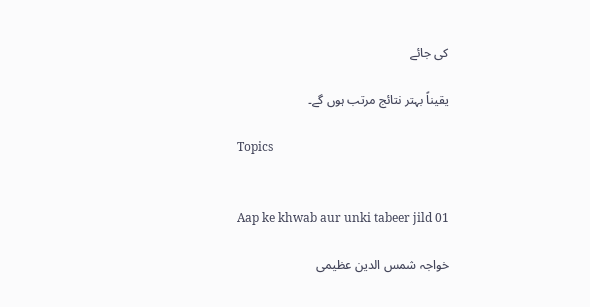کی جائے

یقیناً بہتر نتائج مرتب ہوں گے۔

Topics


Aap ke khwab aur unki tabeer jild 01

خواجہ شمس الدین عظیمی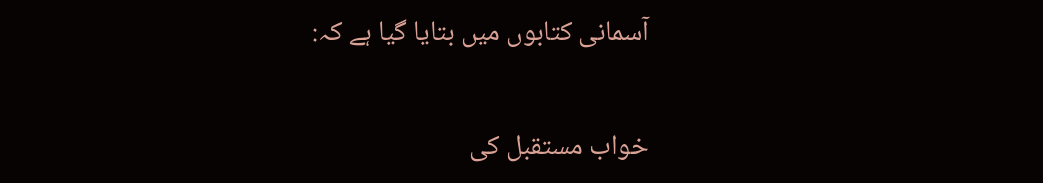آسمانی کتابوں میں بتایا گیا ہے کہ:

خواب مستقبل کی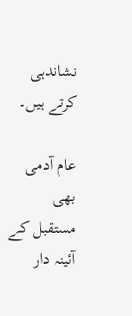نشاندہی کرتے ہیں۔

عام آدمی بھی مستقبل کے آئینہ دار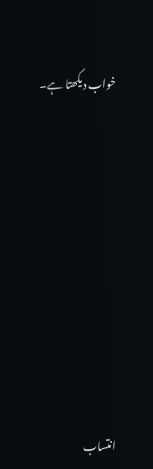خواب دیکھتا ہے۔











انتساب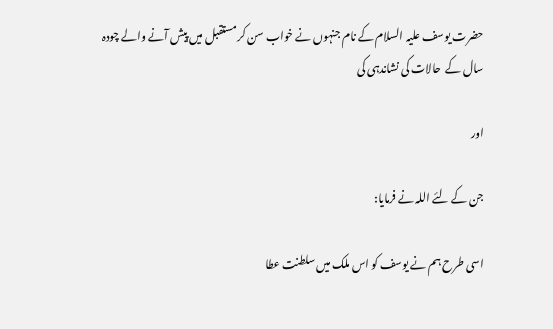حضرت یوسف علیہ السلام کے نام جنہوں نے خواب سن کر مستقبل میں پیش آنے والے چودہ سال کے  حالات کی نشاندہی کی

اور

جن کے لئے اللہ نے فرمایا:

اسی طرح ہم نے یوسف کو اس ملک میں سلطنت عطا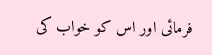فرمائی اور اس کو خواب کی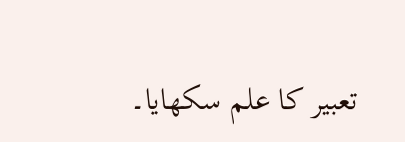تعبیر کا علم سکھایا۔